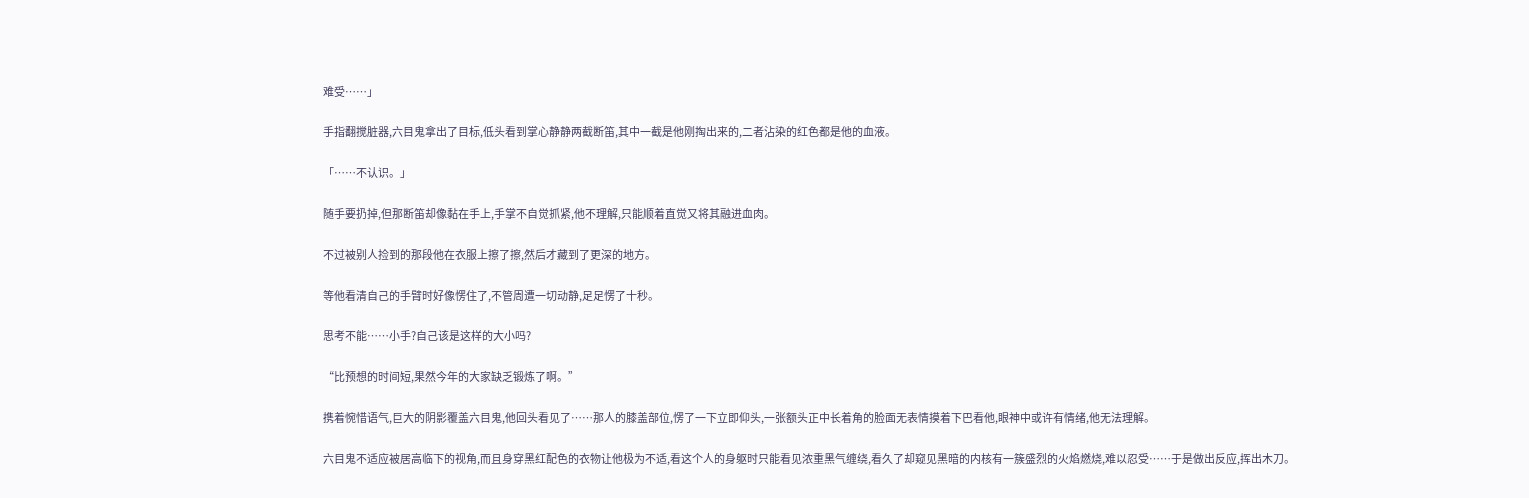难受……」

手指翻搅脏器,六目鬼拿出了目标,低头看到掌心静静两截断笛,其中一截是他刚掏出来的,二者沾染的红色都是他的血液。

「……不认识。」

随手要扔掉,但那断笛却像黏在手上,手掌不自觉抓紧,他不理解,只能顺着直觉又将其融进血肉。

不过被别人捡到的那段他在衣服上擦了擦,然后才藏到了更深的地方。

等他看清自己的手臂时好像愣住了,不管周遭一切动静,足足愣了十秒。

思考不能……小手?自己该是这样的大小吗?

“比预想的时间短,果然今年的大家缺乏锻炼了啊。”

携着惋惜语气,巨大的阴影覆盖六目鬼,他回头看见了……那人的膝盖部位,愣了一下立即仰头,一张额头正中长着角的脸面无表情摸着下巴看他,眼神中或许有情绪,他无法理解。

六目鬼不适应被居高临下的视角,而且身穿黑红配色的衣物让他极为不适,看这个人的身躯时只能看见浓重黑气缠绕,看久了却窥见黑暗的内核有一簇盛烈的火焰燃烧,难以忍受……于是做出反应,挥出木刀。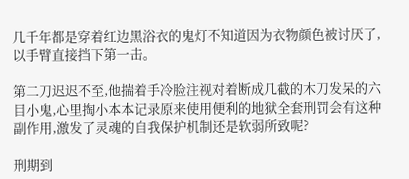几千年都是穿着红边黑浴衣的鬼灯不知道因为衣物颜色被讨厌了,以手臂直接挡下第一击。

第二刀迟迟不至,他揣着手冷脸注视对着断成几截的木刀发呆的六目小鬼,心里掏小本本记录原来使用便利的地狱全套刑罚会有这种副作用,激发了灵魂的自我保护机制还是软弱所致呢?

刑期到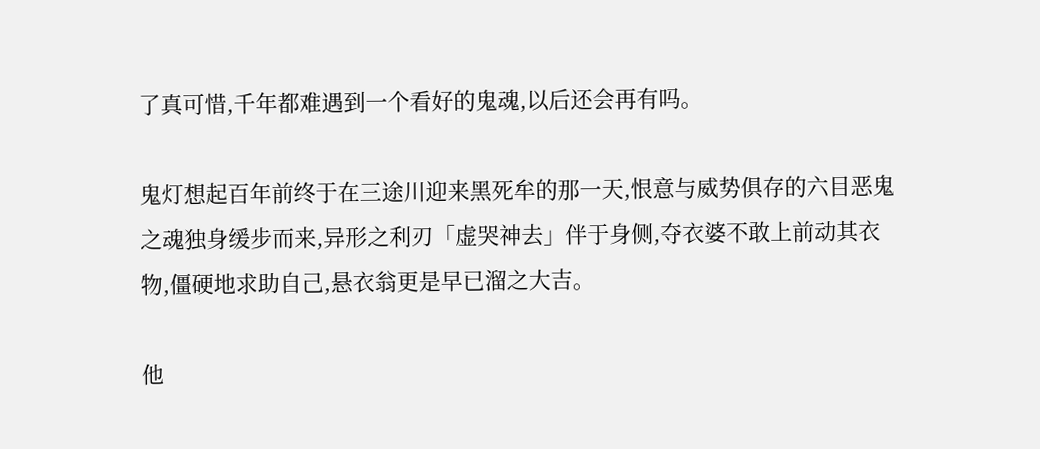了真可惜,千年都难遇到一个看好的鬼魂,以后还会再有吗。

鬼灯想起百年前终于在三途川迎来黑死牟的那一天,恨意与威势俱存的六目恶鬼之魂独身缓步而来,异形之利刃「虚哭神去」伴于身侧,夺衣婆不敢上前动其衣物,僵硬地求助自己,悬衣翁更是早已溜之大吉。

他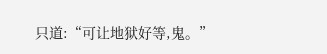只道:“可让地狱好等,鬼。”